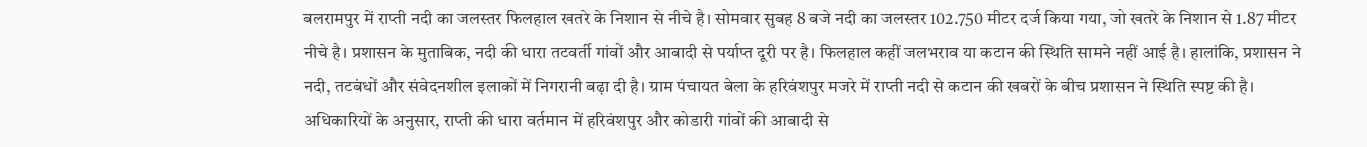बलरामपुर में राप्ती नदी का जलस्तर फिलहाल खतरे के निशान से नीचे है। सोमवार सुबह 8 बजे नदी का जलस्तर 102.750 मीटर दर्ज किया गया, जो खतरे के निशान से 1.87 मीटर नीचे है। प्रशासन के मुताबिक, नदी की धारा तटवर्ती गांवों और आबादी से पर्याप्त दूरी पर है। फिलहाल कहीं जलभराव या कटान की स्थिति सामने नहीं आई है। हालांकि, प्रशासन ने नदी, तटबंधों और संवेदनशील इलाकों में निगरानी बढ़ा दी है। ग्राम पंचायत बेला के हरिवंशपुर मजरे में राप्ती नदी से कटान की खबरों के बीच प्रशासन ने स्थिति स्पष्ट की है। अधिकारियों के अनुसार, राप्ती की धारा वर्तमान में हरिवंशपुर और कोडारी गांवों की आबादी से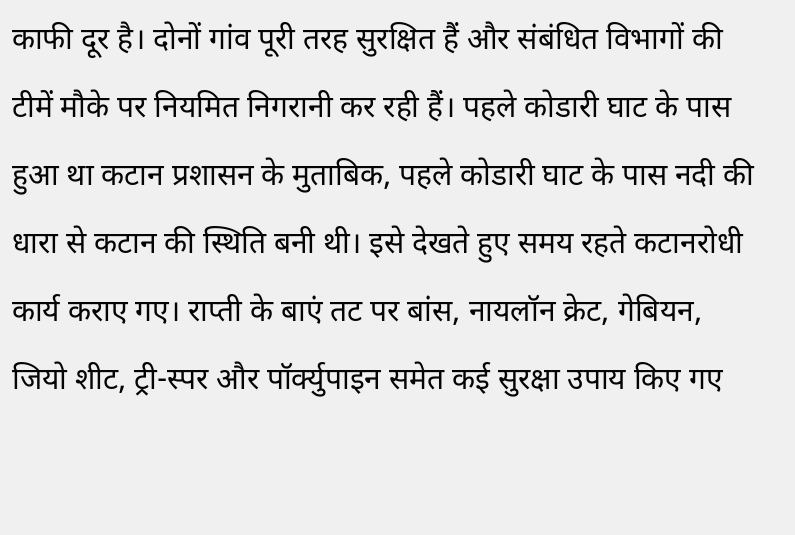काफी दूर है। दोनों गांव पूरी तरह सुरक्षित हैं और संबंधित विभागों की टीमें मौके पर नियमित निगरानी कर रही हैं। पहले कोडारी घाट के पास हुआ था कटान प्रशासन के मुताबिक, पहले कोडारी घाट के पास नदी की धारा से कटान की स्थिति बनी थी। इसे देखते हुए समय रहते कटानरोधी कार्य कराए गए। राप्ती के बाएं तट पर बांस, नायलॉन क्रेट, गेबियन, जियो शीट, ट्री-स्पर और पॉर्क्युपाइन समेत कई सुरक्षा उपाय किए गए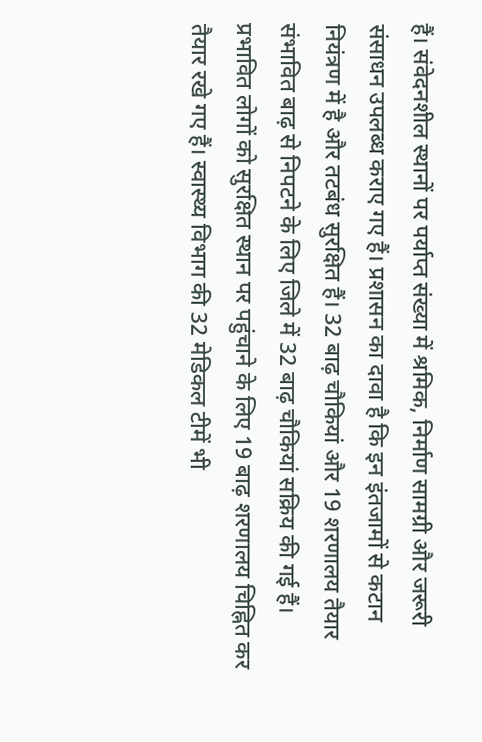हैं। संवेदनशील स्थानों पर पर्याप्त संख्या में श्रमिक, निर्माण सामग्री और जरूरी संसाधन उपलब्ध कराए गए हैं। प्रशासन का दावा है कि इन इंतजामों से कटान नियंत्रण में है और तटबंध सुरक्षित हैं। 32 बाढ़ चौकियां और 19 शरणालय तैयार संभावित बाढ़ से निपटने के लिए जिले में 32 बाढ़ चौकियां सक्रिय की गई हैं। प्रभावित लोगों को सुरक्षित स्थान पर पहुंचाने के लिए 19 बाढ़ शरणालय चिह्नित कर तैयार रखे गए हैं। स्वास्थ्य विभाग की 32 मेडिकल टीमें भी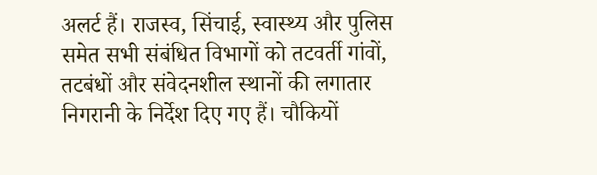अलर्ट हैं। राजस्व, सिंचाई, स्वास्थ्य और पुलिस समेत सभी संबंधित विभागों को तटवर्ती गांवों, तटबंधों और संवेदनशील स्थानों की लगातार निगरानी के निर्देश दिए गए हैं। चौकियों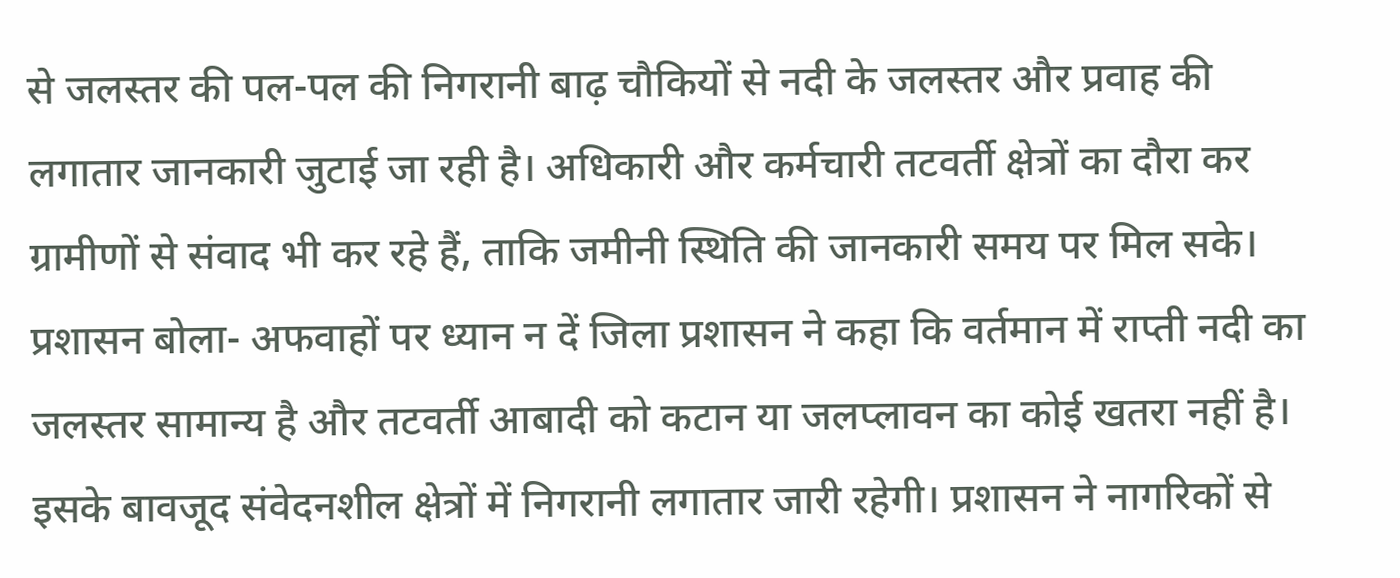से जलस्तर की पल-पल की निगरानी बाढ़ चौकियों से नदी के जलस्तर और प्रवाह की लगातार जानकारी जुटाई जा रही है। अधिकारी और कर्मचारी तटवर्ती क्षेत्रों का दौरा कर ग्रामीणों से संवाद भी कर रहे हैं, ताकि जमीनी स्थिति की जानकारी समय पर मिल सके। प्रशासन बोला- अफवाहों पर ध्यान न दें जिला प्रशासन ने कहा कि वर्तमान में राप्ती नदी का जलस्तर सामान्य है और तटवर्ती आबादी को कटान या जलप्लावन का कोई खतरा नहीं है। इसके बावजूद संवेदनशील क्षेत्रों में निगरानी लगातार जारी रहेगी। प्रशासन ने नागरिकों से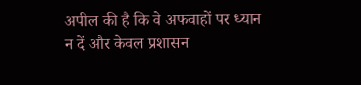अपील की है कि वे अफवाहों पर ध्यान न दें और केवल प्रशासन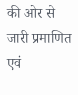की ओर से जारी प्रमाणित एवं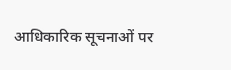आधिकारिक सूचनाओं पर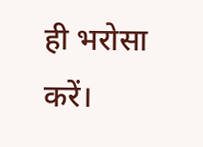ही भरोसा करें।